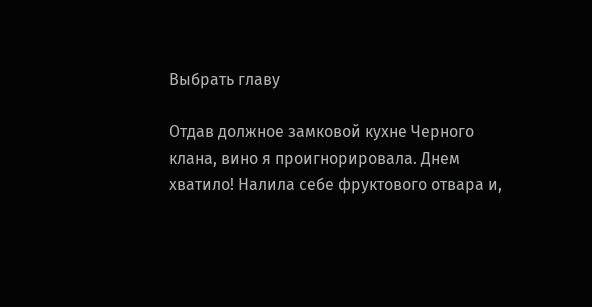Выбрать главу

Отдав должное замковой кухне Черного клана, вино я проигнорировала. Днем хватило! Налила себе фруктового отвара и,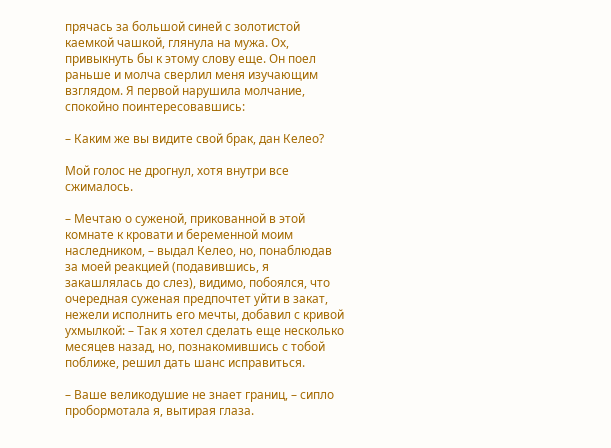прячась за большой синей с золотистой каемкой чашкой, глянула на мужа. Ох, привыкнуть бы к этому слову еще. Он поел раньше и молча сверлил меня изучающим взглядом. Я первой нарушила молчание, спокойно поинтересовавшись:

– Каким же вы видите свой брак, дан Келео?

Мой голос не дрогнул, хотя внутри все сжималось.

– Мечтаю о суженой, прикованной в этой комнате к кровати и беременной моим наследником, – выдал Келео, но, понаблюдав за моей реакцией (подавившись, я закашлялась до слез), видимо, побоялся, что очередная суженая предпочтет уйти в закат, нежели исполнить его мечты, добавил с кривой ухмылкой: – Так я хотел сделать еще несколько месяцев назад, но, познакомившись с тобой поближе, решил дать шанс исправиться.

– Ваше великодушие не знает границ, – сипло пробормотала я, вытирая глаза.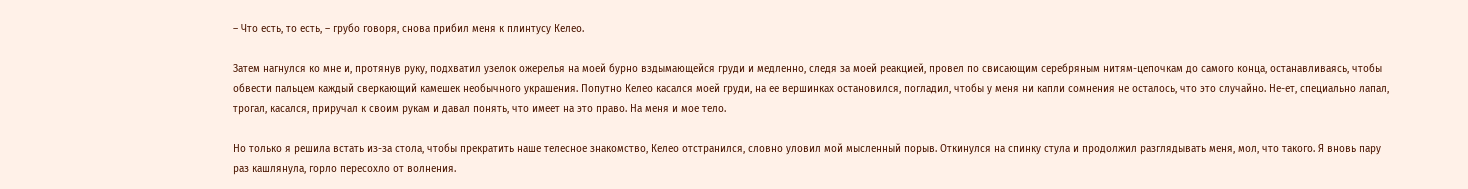– Что есть, то есть, – грубо говоря, снова прибил меня к плинтусу Келео.

Затем нагнулся ко мне и, протянув руку, подхватил узелок ожерелья на моей бурно вздымающейся груди и медленно, следя за моей реакцией, провел по свисающим серебряным нитям-цепочкам до самого конца, останавливаясь, чтобы обвести пальцем каждый сверкающий камешек необычного украшения. Попутно Келео касался моей груди, на ее вершинках остановился, погладил, чтобы у меня ни капли сомнения не осталось, что это случайно. Не-ет, специально лапал, трогал, касался, приручал к своим рукам и давал понять, что имеет на это право. На меня и мое тело.

Но только я решила встать из-за стола, чтобы прекратить наше телесное знакомство, Келео отстранился, словно уловил мой мысленный порыв. Откинулся на спинку стула и продолжил разглядывать меня, мол, что такого. Я вновь пару раз кашлянула, горло пересохло от волнения.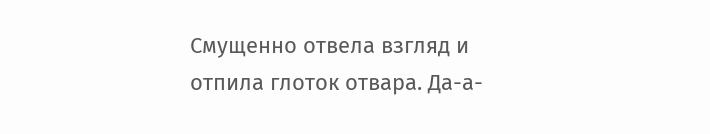Смущенно отвела взгляд и отпила глоток отвара. Да-а-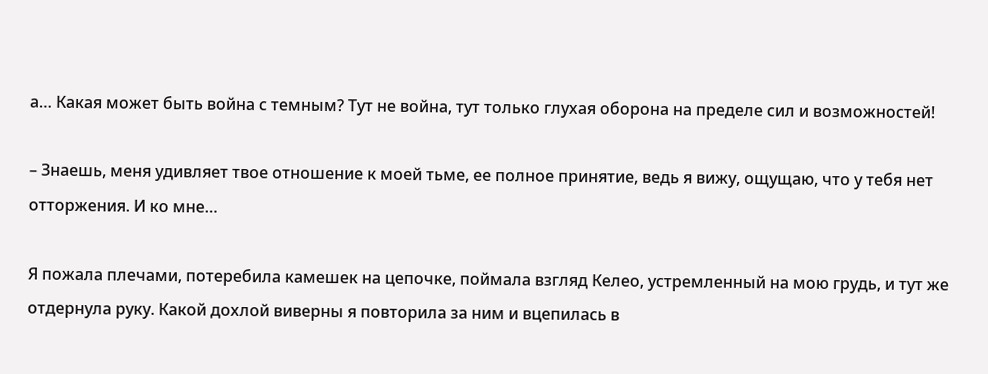а… Какая может быть война с темным? Тут не война, тут только глухая оборона на пределе сил и возможностей!

– Знаешь, меня удивляет твое отношение к моей тьме, ее полное принятие, ведь я вижу, ощущаю, что у тебя нет отторжения. И ко мне…

Я пожала плечами, потеребила камешек на цепочке, поймала взгляд Келео, устремленный на мою грудь, и тут же отдернула руку. Какой дохлой виверны я повторила за ним и вцепилась в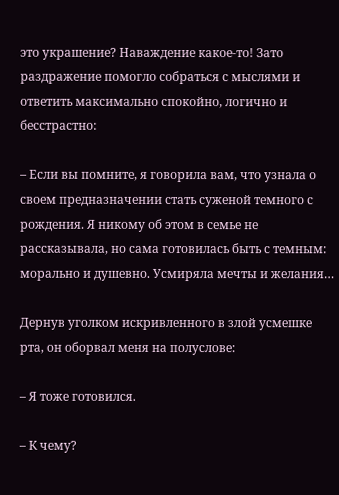это украшение? Наваждение какое-то! Зато раздражение помогло собраться с мыслями и ответить максимально спокойно, логично и бесстрастно:

– Если вы помните, я говорила вам, что узнала о своем предназначении стать суженой темного с рождения. Я никому об этом в семье не рассказывала, но сама готовилась быть с темным: морально и душевно. Усмиряла мечты и желания…

Дернув уголком искривленного в злой усмешке рта, он оборвал меня на полуслове:

– Я тоже готовился.

– К чему?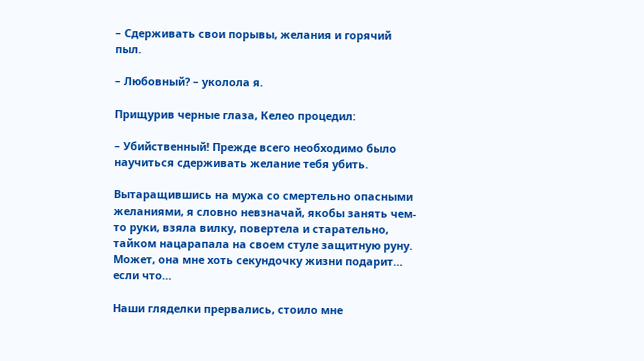– Сдерживать свои порывы, желания и горячий пыл.

– Любовный? – уколола я.

Прищурив черные глаза, Келео процедил:

– Убийственный! Прежде всего необходимо было научиться сдерживать желание тебя убить.

Вытаращившись на мужа со смертельно опасными желаниями, я словно невзначай, якобы занять чем-то руки, взяла вилку, повертела и старательно, тайком нацарапала на своем стуле защитную руну. Может, она мне хоть секундочку жизни подарит… если что…

Наши гляделки прервались, стоило мне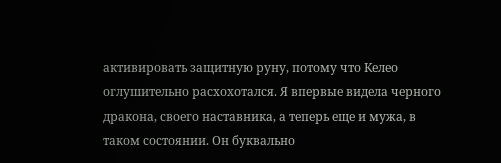активировать защитную руну, потому что Келео оглушительно расхохотался. Я впервые видела черного дракона, своего наставника, а теперь еще и мужа, в таком состоянии. Он буквально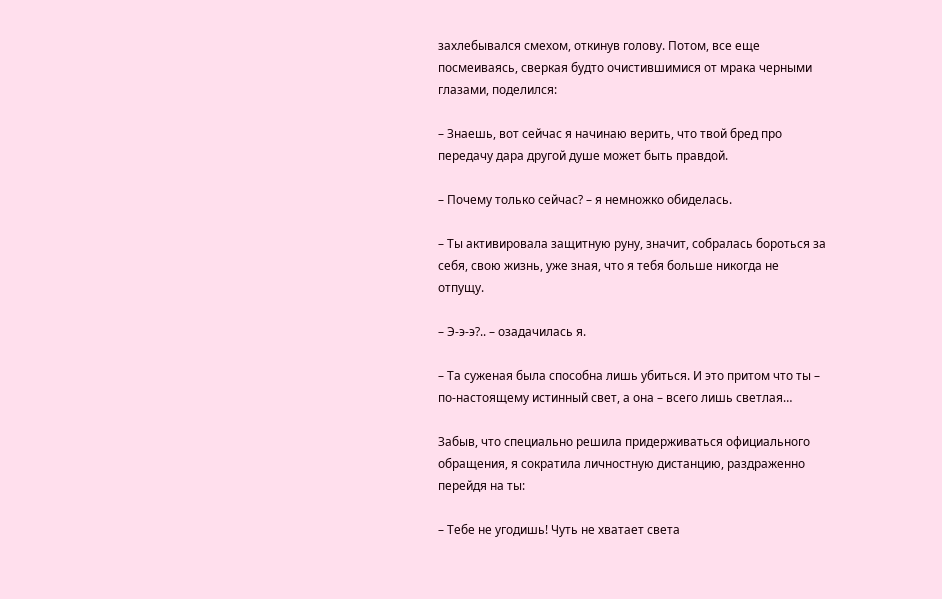захлебывался смехом, откинув голову. Потом, все еще посмеиваясь, сверкая будто очистившимися от мрака черными глазами, поделился:

– Знаешь, вот сейчас я начинаю верить, что твой бред про передачу дара другой душе может быть правдой.

– Почему только сейчас? – я немножко обиделась.

– Ты активировала защитную руну, значит, собралась бороться за себя, свою жизнь, уже зная, что я тебя больше никогда не отпущу.

– Э-э-э?.. – озадачилась я.

– Та суженая была способна лишь убиться. И это притом что ты – по-настоящему истинный свет, а она – всего лишь светлая…

Забыв, что специально решила придерживаться официального обращения, я сократила личностную дистанцию, раздраженно перейдя на ты:

– Тебе не угодишь! Чуть не хватает света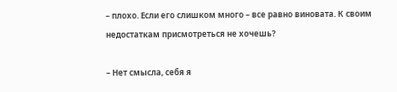– плохо. Если его слишком много – все равно виновата. К своим недостаткам присмотреться не хочешь?

– Нет смысла, себя я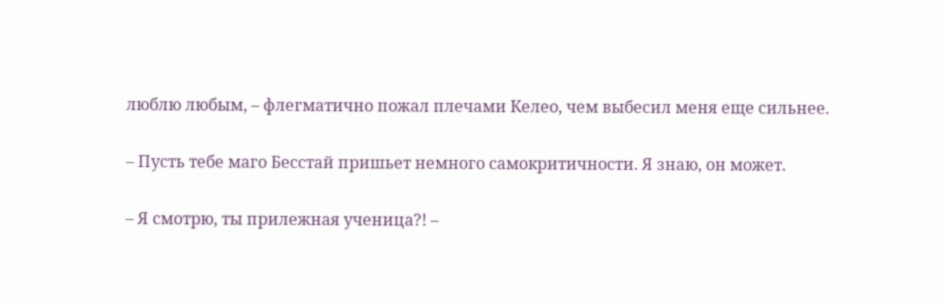люблю любым, – флегматично пожал плечами Келео, чем выбесил меня еще сильнее.

– Пусть тебе маго Бесстай пришьет немного самокритичности. Я знаю, он может.

– Я смотрю, ты прилежная ученица?! –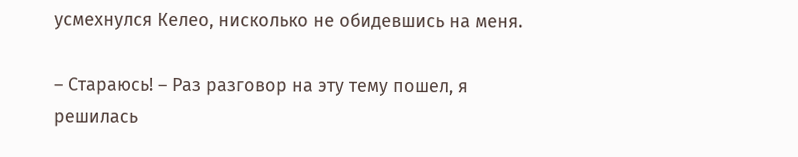усмехнулся Келео, нисколько не обидевшись на меня.

– Стараюсь! – Раз разговор на эту тему пошел, я решилась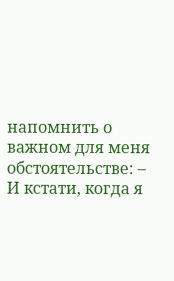напомнить о важном для меня обстоятельстве: – И кстати, когда я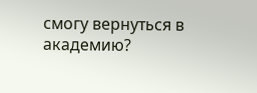смогу вернуться в академию?